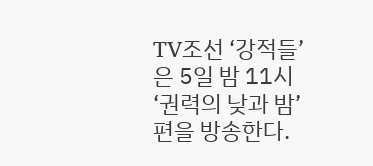TV조선 ‘강적들’은 5일 밤 11시 ‘권력의 낮과 밤’ 편을 방송한다.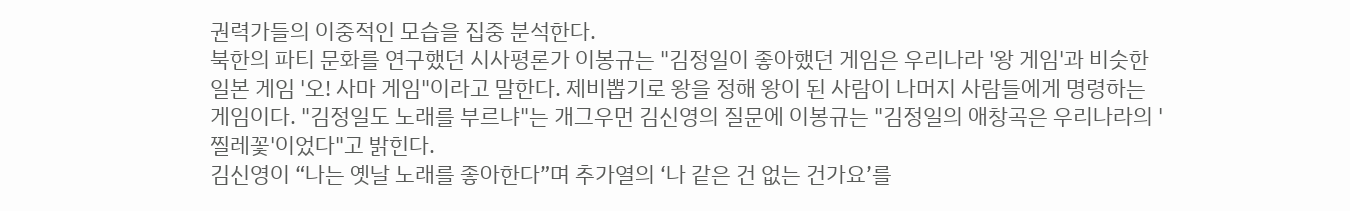권력가들의 이중적인 모습을 집중 분석한다.
북한의 파티 문화를 연구했던 시사평론가 이봉규는 "김정일이 좋아했던 게임은 우리나라 '왕 게임'과 비슷한 일본 게임 '오! 사마 게임"이라고 말한다. 제비뽑기로 왕을 정해 왕이 된 사람이 나머지 사람들에게 명령하는 게임이다. "김정일도 노래를 부르냐"는 개그우먼 김신영의 질문에 이봉규는 "김정일의 애창곡은 우리나라의 '찔레꽃'이었다"고 밝힌다.
김신영이 “나는 옛날 노래를 좋아한다”며 추가열의 ‘나 같은 건 없는 건가요’를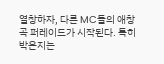열창하자, 다른 MC들의 애창곡 퍼레이드가 시작된다. 특히 박은지는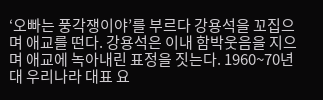‘오빠는 풍각쟁이야’를 부르다 강용석을 꼬집으며 애교를 떤다. 강용석은 이내 함박웃음을 지으며 애교에 녹아내린 표정을 짓는다. 1960~70년대 우리나라 대표 요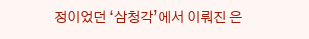정이었던 ‘삼청각’에서 이뤄진 은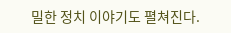밀한 정치 이야기도 펼쳐진다.